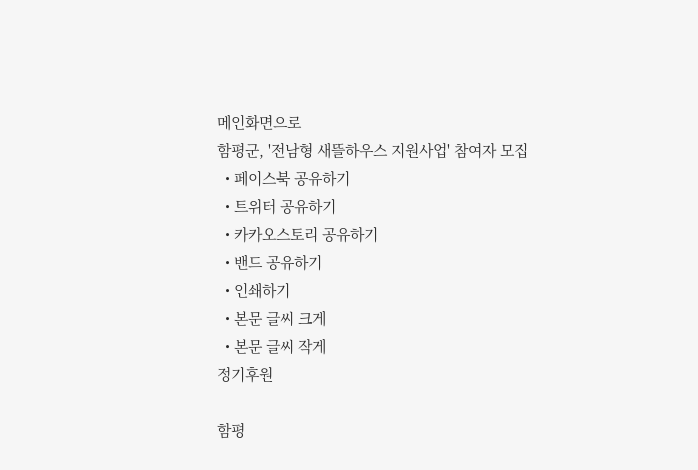메인화면으로
함평군, '전남형 새뜰하우스 지원사업' 참여자 모집
  • 페이스북 공유하기
  • 트위터 공유하기
  • 카카오스토리 공유하기
  • 밴드 공유하기
  • 인쇄하기
  • 본문 글씨 크게
  • 본문 글씨 작게
정기후원

함평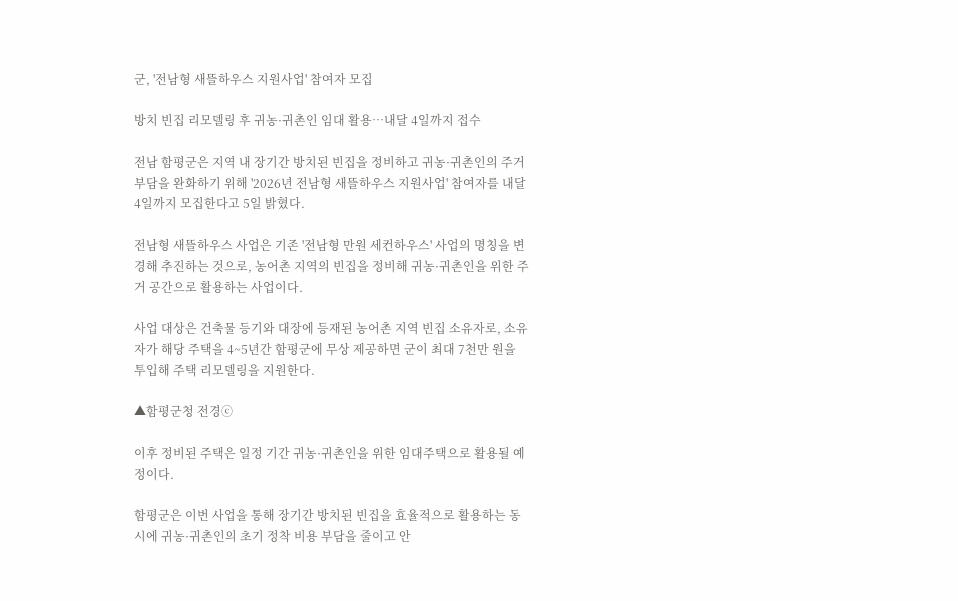군, '전남형 새뜰하우스 지원사업' 참여자 모집

방치 빈집 리모델링 후 귀농·귀촌인 임대 활용…내달 4일까지 접수

전남 함평군은 지역 내 장기간 방치된 빈집을 정비하고 귀농·귀촌인의 주거 부담을 완화하기 위해 '2026년 전남형 새뜰하우스 지원사업' 참여자를 내달 4일까지 모집한다고 5일 밝혔다.

전남형 새뜰하우스 사업은 기존 '전남형 만원 세컨하우스' 사업의 명칭을 변경해 추진하는 것으로, 농어촌 지역의 빈집을 정비해 귀농·귀촌인을 위한 주거 공간으로 활용하는 사업이다.

사업 대상은 건축물 등기와 대장에 등재된 농어촌 지역 빈집 소유자로, 소유자가 해당 주택을 4~5년간 함평군에 무상 제공하면 군이 최대 7천만 원을 투입해 주택 리모델링을 지원한다.

▲함평군청 전경ⓒ

이후 정비된 주택은 일정 기간 귀농·귀촌인을 위한 임대주택으로 활용될 예정이다.

함평군은 이번 사업을 통해 장기간 방치된 빈집을 효율적으로 활용하는 동시에 귀농·귀촌인의 초기 정착 비용 부담을 줄이고 안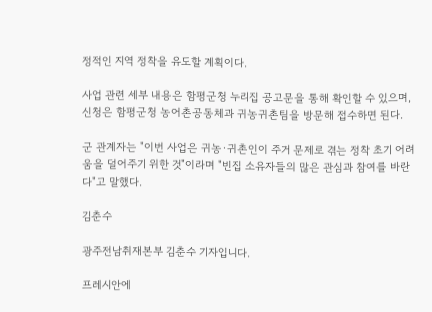정적인 지역 정착을 유도할 계획이다.

사업 관련 세부 내용은 함평군청 누리집 공고문을 통해 확인할 수 있으며, 신청은 함평군청 농어촌공동체과 귀농귀촌팀을 방문해 접수하면 된다.

군 관계자는 "이번 사업은 귀농·귀촌인이 주거 문제로 겪는 정착 초기 어려움을 덜어주기 위한 것"이라며 "빈집 소유자들의 많은 관심과 참여를 바란다"고 말했다.

김춘수

광주전남취재본부 김춘수 기자입니다.

프레시안에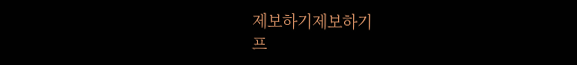제보하기제보하기
프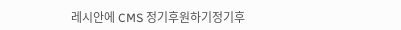레시안에 CMS 정기후원하기정기후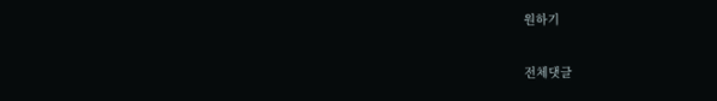원하기

전체댓글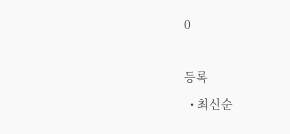0

등록
  • 최신순